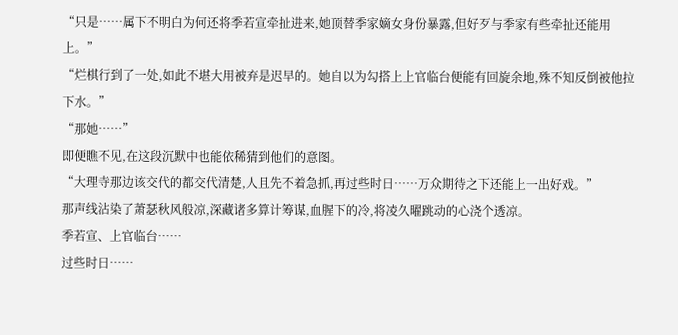“只是……属下不明白为何还将季若宣牵扯进来,她顶替季家嫡女身份暴露,但好歹与季家有些牵扯还能用上。”
“烂棋行到了一处,如此不堪大用被弃是迟早的。她自以为勾搭上上官临台便能有回旋余地,殊不知反倒被他拉下水。”
“那她……”
即便瞧不见,在这段沉默中也能依稀猜到他们的意图。
“大理寺那边该交代的都交代清楚,人且先不着急抓,再过些时日……万众期待之下还能上一出好戏。”
那声线沾染了萧瑟秋风般凉,深藏诸多算计筹谋,血腥下的冷,将凌久曜跳动的心浇个透凉。
季若宣、上官临台……
过些时日……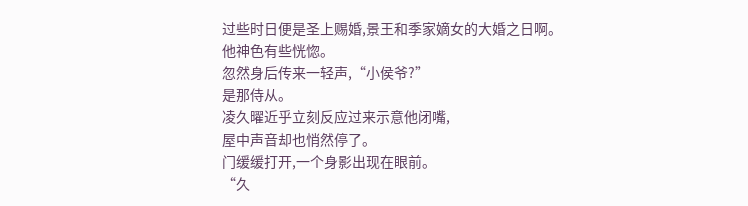过些时日便是圣上赐婚,景王和季家嫡女的大婚之日啊。
他神色有些恍惚。
忽然身后传来一轻声,“小侯爷?”
是那侍从。
凌久曜近乎立刻反应过来示意他闭嘴,
屋中声音却也悄然停了。
门缓缓打开,一个身影出现在眼前。
“久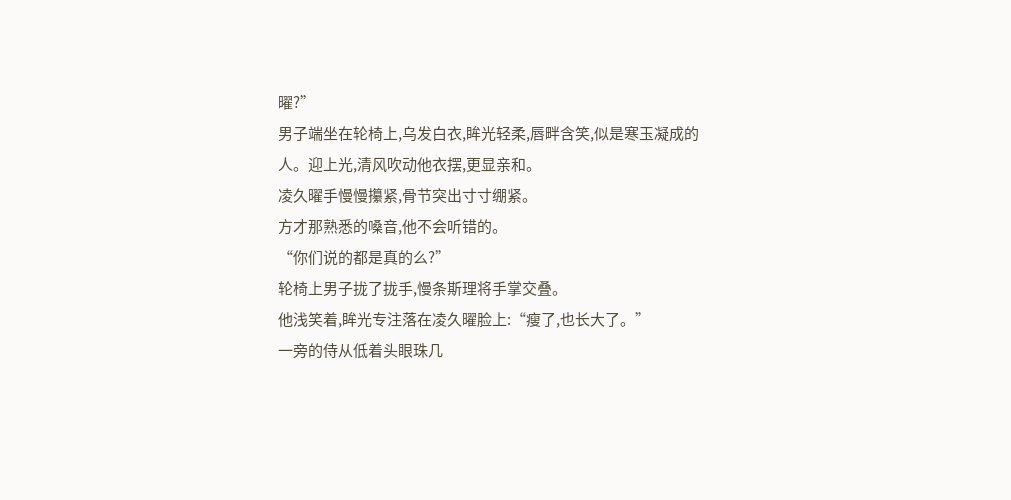曜?”
男子端坐在轮椅上,乌发白衣,眸光轻柔,唇畔含笑,似是寒玉凝成的人。迎上光,清风吹动他衣摆,更显亲和。
凌久曜手慢慢攥紧,骨节突出寸寸绷紧。
方才那熟悉的嗓音,他不会听错的。
“你们说的都是真的么?”
轮椅上男子拢了拢手,慢条斯理将手掌交叠。
他浅笑着,眸光专注落在凌久曜脸上:“瘦了,也长大了。”
一旁的侍从低着头眼珠几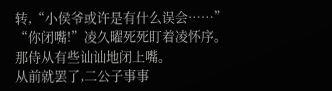转,“小侯爷或许是有什么误会……”
“你闭嘴!”凌久曜死死盯着凌怀序。
那侍从有些讪讪地闭上嘴。
从前就罢了,二公子事事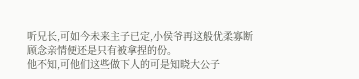听兄长,可如今未来主子已定,小侯爷再这般优柔寡断顾念亲情便还是只有被拿捏的份。
他不知,可他们这些做下人的可是知晓大公子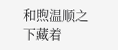和煦温顺之下藏着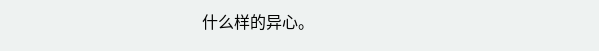什么样的异心。